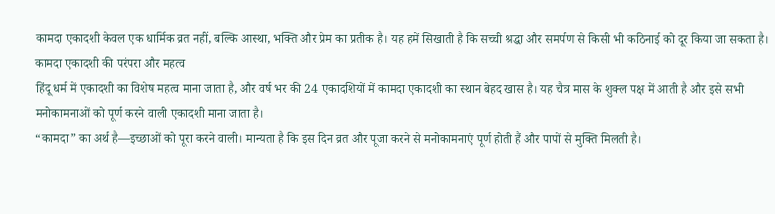कामदा एकादशी केवल एक धार्मिक व्रत नहीं, बल्कि आस्था, भक्ति और प्रेम का प्रतीक है। यह हमें सिखाती है कि सच्ची श्रद्धा और समर्पण से किसी भी कठिनाई को दूर किया जा सकता है।
कामदा एकादशी की परंपरा और महत्व
हिंदू धर्म में एकादशी का विशेष महत्व माना जाता है, और वर्ष भर की 24 एकादशियों में कामदा एकादशी का स्थान बेहद खास है। यह चैत्र मास के शुक्ल पक्ष में आती है और इसे सभी मनोकामनाओं को पूर्ण करने वाली एकादशी माना जाता है।
“कामदा” का अर्थ है—इच्छाओं को पूरा करने वाली। मान्यता है कि इस दिन व्रत और पूजा करने से मनोकामनाएं पूर्ण होती हैं और पापों से मुक्ति मिलती है।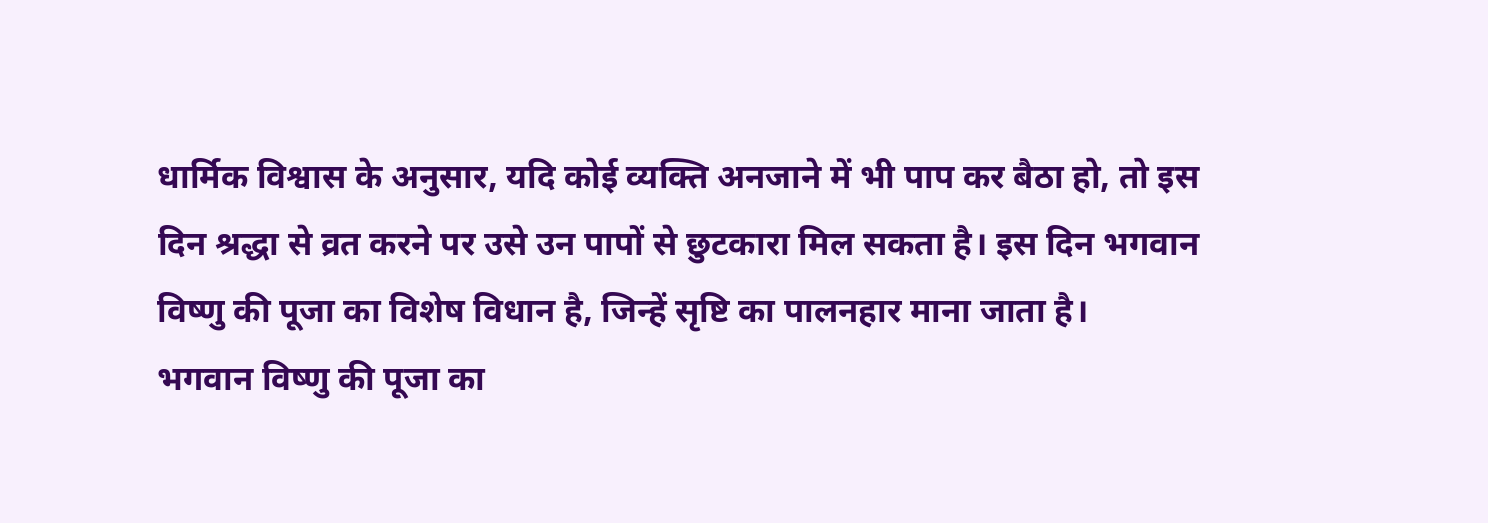धार्मिक विश्वास के अनुसार, यदि कोई व्यक्ति अनजाने में भी पाप कर बैठा हो, तो इस दिन श्रद्धा से व्रत करने पर उसे उन पापों से छुटकारा मिल सकता है। इस दिन भगवान विष्णु की पूजा का विशेष विधान है, जिन्हें सृष्टि का पालनहार माना जाता है।
भगवान विष्णु की पूजा का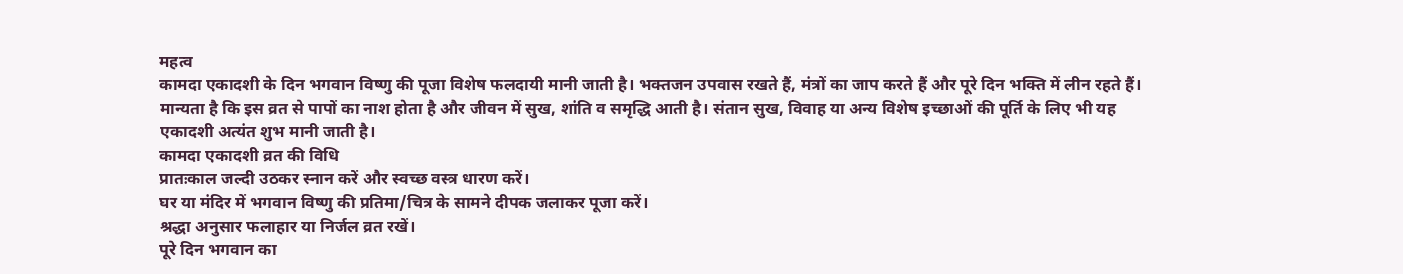महत्व
कामदा एकादशी के दिन भगवान विष्णु की पूजा विशेष फलदायी मानी जाती है। भक्तजन उपवास रखते हैं, मंत्रों का जाप करते हैं और पूरे दिन भक्ति में लीन रहते हैं।
मान्यता है कि इस व्रत से पापों का नाश होता है और जीवन में सुख, शांति व समृद्धि आती है। संतान सुख, विवाह या अन्य विशेष इच्छाओं की पूर्ति के लिए भी यह एकादशी अत्यंत शुभ मानी जाती है।
कामदा एकादशी व्रत की विधि
प्रातःकाल जल्दी उठकर स्नान करें और स्वच्छ वस्त्र धारण करें।
घर या मंदिर में भगवान विष्णु की प्रतिमा/चित्र के सामने दीपक जलाकर पूजा करें।
श्रद्धा अनुसार फलाहार या निर्जल व्रत रखें।
पूरे दिन भगवान का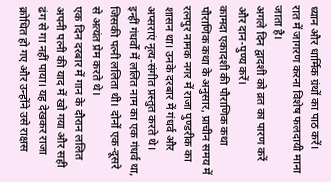ध्यान और धार्मिक ग्रंथों का पाठ करें।
रात में जागरण करना विशेष फलदायी माना जाता है।
अगले दिन द्वादशी को व्रत का पारण करें और दान-पुण्य करें।
कामदा एकादशी की पौराणिक कथा
पौराणिक कथा के अनुसार, प्राचीन समय में रत्नपुर नामक नगर में राजा पुण्डरीक का शासन था। उनके दरबार में गंधर्व और अप्सराएं नृत्य-संगीत प्रस्तुत करते थे।
इन्हीं गंधर्वों में ललित नाम का एक गंधर्व था, जिसकी पत्नी ललिता थी। दोनों एक-दूसरे से अत्यंत प्रेम करते थे।
एक दिन दरबार में गान के दौरान ललित अपनी पत्नी की याद में खो गया और सही ढंग से गा नहीं पाया। यह देखकर राजा क्रोधित हो गए और उन्होंने उसे राक्षस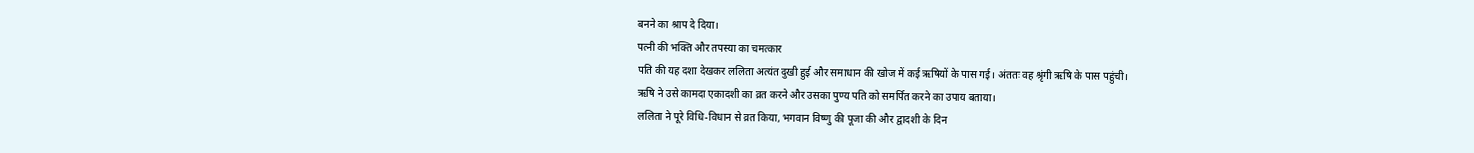बनने का श्राप दे दिया।
पत्नी की भक्ति और तपस्या का चमत्कार
पति की यह दशा देखकर ललिता अत्यंत दुखी हुई और समाधान की खोज में कई ऋषियों के पास गई। अंततः वह श्रृंगी ऋषि के पास पहुंची।
ऋषि ने उसे कामदा एकादशी का व्रत करने और उसका पुण्य पति को समर्पित करने का उपाय बताया।
ललिता ने पूरे विधि-विधान से व्रत किया, भगवान विष्णु की पूजा की और द्वादशी के दिन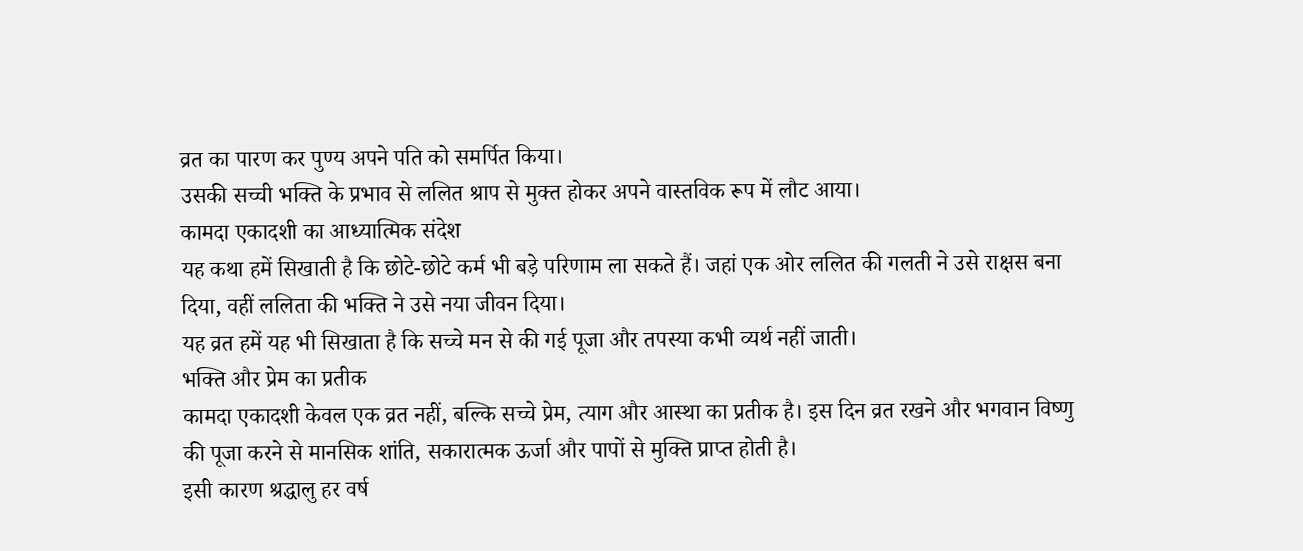व्रत का पारण कर पुण्य अपने पति को समर्पित किया।
उसकी सच्ची भक्ति के प्रभाव से ललित श्राप से मुक्त होकर अपने वास्तविक रूप में लौट आया।
कामदा एकादशी का आध्यात्मिक संदेश
यह कथा हमें सिखाती है कि छोटे-छोटे कर्म भी बड़े परिणाम ला सकते हैं। जहां एक ओर ललित की गलती ने उसे राक्षस बना दिया, वहीं ललिता की भक्ति ने उसे नया जीवन दिया।
यह व्रत हमें यह भी सिखाता है कि सच्चे मन से की गई पूजा और तपस्या कभी व्यर्थ नहीं जाती।
भक्ति और प्रेम का प्रतीक
कामदा एकादशी केवल एक व्रत नहीं, बल्कि सच्चे प्रेम, त्याग और आस्था का प्रतीक है। इस दिन व्रत रखने और भगवान विष्णु की पूजा करने से मानसिक शांति, सकारात्मक ऊर्जा और पापों से मुक्ति प्राप्त होती है।
इसी कारण श्रद्धालु हर वर्ष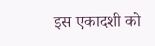इस एकादशी को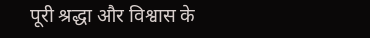पूरी श्रद्धा और विश्वास के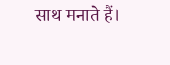साथ मनाते हैं।